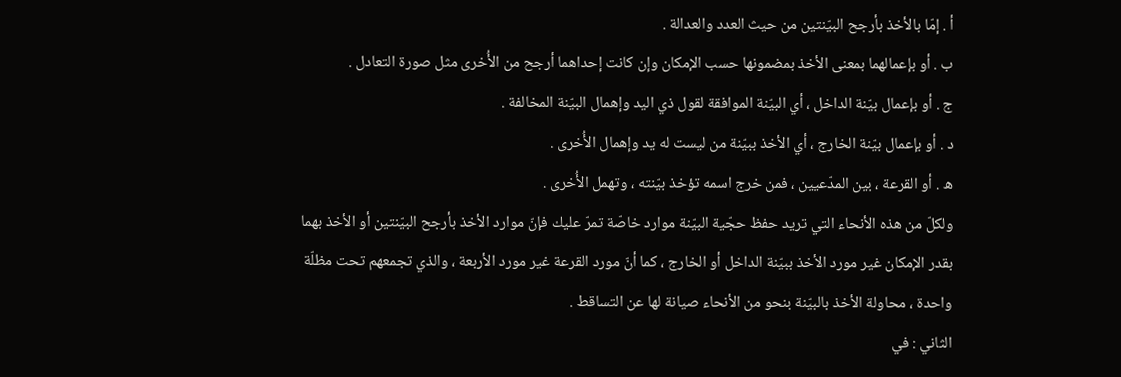أ . إمّا بالأخذ بأرجح البيّنتين من حيث العدد والعدالة .
ب . أو بإعمالهما بمعنى الأخذ بمضمونها حسب الإمكان وإن كانت إحداهما أرجح من الأُخرى مثل صورة التعادل .
ج . أو بإعمال بيّنة الداخل ، أي البيّنة الموافقة لقول ذي اليد وإهمال البيّنة المخالفة .
د . أو بإعمال بيّنة الخارج ، أي الأخذ ببيّنة من ليست له يد وإهمال الأُخرى .
ه . أو القرعة ، بين المدّعيين ، فمن خرج اسمه تؤخذ بيّنته ، وتهمل الأُخرى .
ولكلّ من هذه الأنحاء التي تريد حفظ حجّية البيّنة موارد خاصّة تمرّ عليك فإنّ موارد الأخذ بأرجح البيّنتين أو الأخذ بهما بقدر الإمكان غير مورد الأخذ ببيّنة الداخل أو الخارج ، كما أنّ مورد القرعة غير مورد الأربعة ، والذي تجمعهم تحت مظلّة واحدة ، محاولة الأخذ بالبيّنة بنحو من الأنحاء صيانة لها عن التساقط .
الثاني : في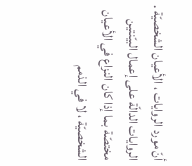أنّ مورد الروايات ، الأعيان الشخصيّة .
الروايات الدالّة على إعمال البيّنتين مختصّة بما إذا كان النزاع في الأعيان الشخصيّة ، لا في الذمم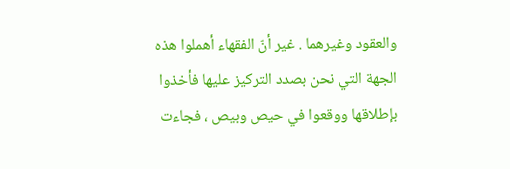والعقود وغيرهما . غير أنّ الفقهاء أهملوا هذه الجهة التي نحن بصدد التركيز عليها فأخذوا بإطلاقها ووقعوا في حيص وبيص ، فجاءت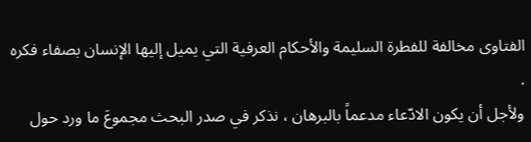الفتاوى مخالفة للفطرة السليمة والأحكام العرفية التي يميل إليها الإنسان بصفاء فكره .
ولأجل أن يكون الادّعاء مدعماً بالبرهان ، نذكر في صدر البحث مجموعَ ما ورد حول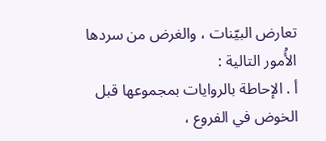تعارض البيّنات ، والغرض من سردها الأُمور التالية :
أ . الإحاطة بالروايات بمجموعها قبل الخوض في الفروع ،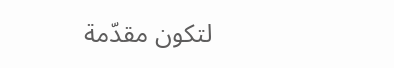لتكون مقدّمة